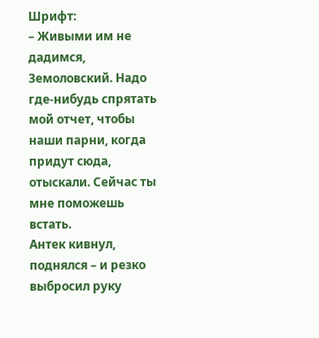Шрифт:
– Живыми им не дадимся, Земоловский. Надо где-нибудь спрятать мой отчет, чтобы наши парни, когда придут сюда, отыскали. Сейчас ты мне поможешь встать.
Антек кивнул, поднялся – и резко выбросил руку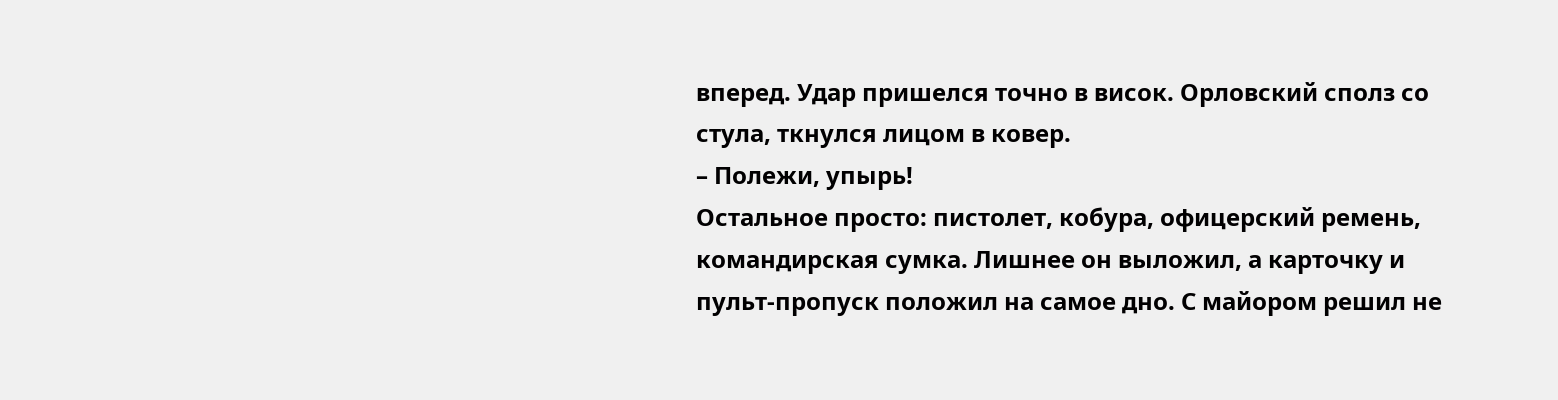вперед. Удар пришелся точно в висок. Орловский сполз со стула, ткнулся лицом в ковер.
– Полежи, упырь!
Остальное просто: пистолет, кобура, офицерский ремень, командирская сумка. Лишнее он выложил, а карточку и пульт-пропуск положил на самое дно. С майором решил не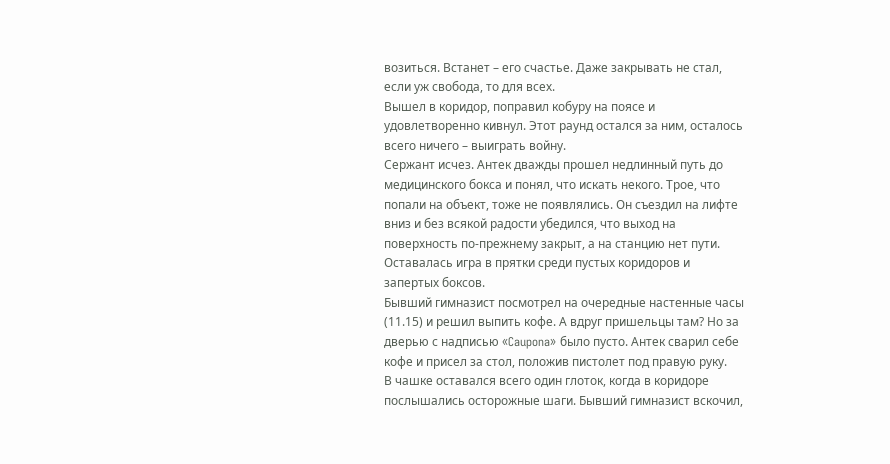возиться. Встанет – его счастье. Даже закрывать не стал, если уж свобода, то для всех.
Вышел в коридор, поправил кобуру на поясе и удовлетворенно кивнул. Этот раунд остался за ним, осталось всего ничего – выиграть войну.
Сержант исчез. Антек дважды прошел недлинный путь до медицинского бокса и понял, что искать некого. Трое, что попали на объект, тоже не появлялись. Он съездил на лифте вниз и без всякой радости убедился, что выход на поверхность по-прежнему закрыт, а на станцию нет пути. Оставалась игра в прятки среди пустых коридоров и запертых боксов.
Бывший гимназист посмотрел на очередные настенные часы (11.15) и решил выпить кофе. А вдруг пришельцы там? Но за дверью с надписью «Caupona» было пусто. Антек сварил себе кофе и присел за стол, положив пистолет под правую руку.
В чашке оставался всего один глоток, когда в коридоре послышались осторожные шаги. Бывший гимназист вскочил,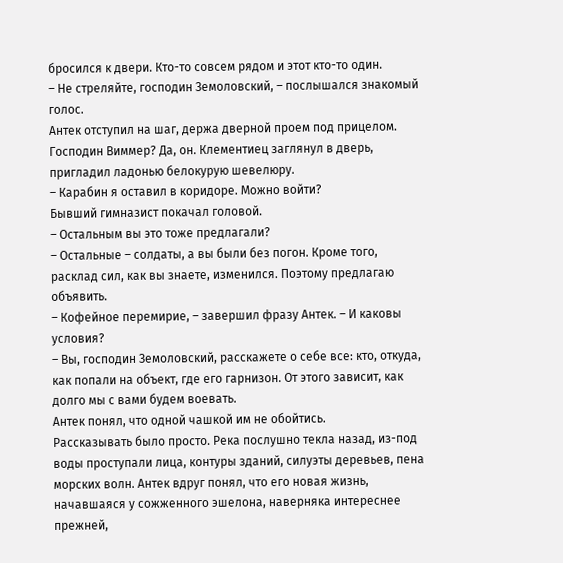бросился к двери. Кто-то совсем рядом и этот кто-то один.
– Не стреляйте, господин Земоловский, – послышался знакомый голос.
Антек отступил на шаг, держа дверной проем под прицелом. Господин Виммер? Да, он. Клементиец заглянул в дверь, пригладил ладонью белокурую шевелюру.
– Карабин я оставил в коридоре. Можно войти?
Бывший гимназист покачал головой.
– Остальным вы это тоже предлагали?
– Остальные – солдаты, а вы были без погон. Кроме того, расклад сил, как вы знаете, изменился. Поэтому предлагаю объявить.
– Кофейное перемирие, – завершил фразу Антек. – И каковы условия?
– Вы, господин Земоловский, расскажете о себе все: кто, откуда, как попали на объект, где его гарнизон. От этого зависит, как долго мы с вами будем воевать.
Антек понял, что одной чашкой им не обойтись.
Рассказывать было просто. Река послушно текла назад, из-под воды проступали лица, контуры зданий, силуэты деревьев, пена морских волн. Антек вдруг понял, что его новая жизнь, начавшаяся у сожженного эшелона, наверняка интереснее прежней,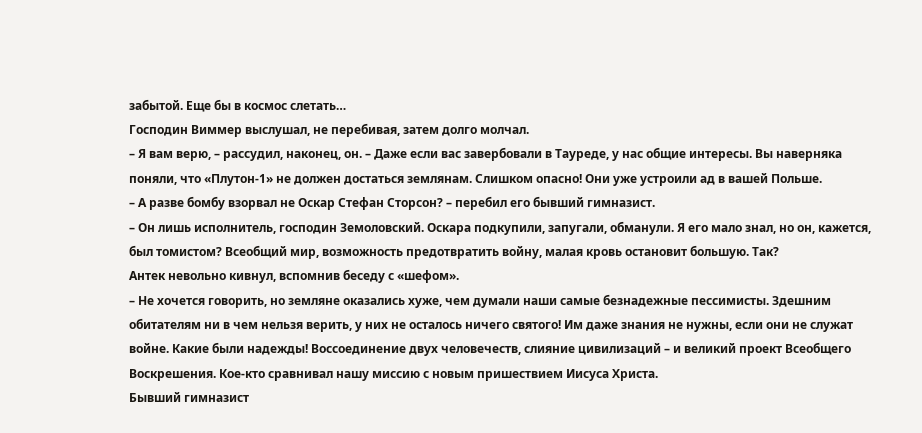забытой. Еще бы в космос слетать…
Господин Виммер выслушал, не перебивая, затем долго молчал.
– Я вам верю, – рассудил, наконец, он. – Даже если вас завербовали в Тауреде, у нас общие интересы. Вы наверняка поняли, что «Плутон-1» не должен достаться землянам. Слишком опасно! Они уже устроили ад в вашей Польше.
– А разве бомбу взорвал не Оскар Стефан Сторсон? – перебил его бывший гимназист.
– Он лишь исполнитель, господин Земоловский. Оскара подкупили, запугали, обманули. Я его мало знал, но он, кажется, был томистом? Всеобщий мир, возможность предотвратить войну, малая кровь остановит большую. Так?
Антек невольно кивнул, вспомнив беседу с «шефом».
– Не хочется говорить, но земляне оказались хуже, чем думали наши самые безнадежные пессимисты. Здешним обитателям ни в чем нельзя верить, у них не осталось ничего святого! Им даже знания не нужны, если они не служат войне. Какие были надежды! Воссоединение двух человечеств, слияние цивилизаций – и великий проект Всеобщего Воскрешения. Кое-кто сравнивал нашу миссию с новым пришествием Иисуса Христа.
Бывший гимназист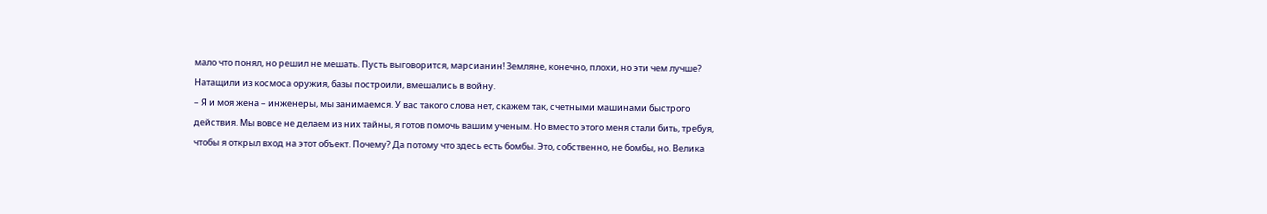мало что понял, но решил не мешать. Пусть выговорится, марсианин! Земляне, конечно, плохи, но эти чем лучше? Натащили из космоса оружия, базы построили, вмешались в войну.
– Я и моя жена – инженеры, мы занимаемся. У вас такого слова нет, скажем так, счетными машинами быстрого действия. Мы вовсе не делаем из них тайны, я готов помочь вашим ученым. Но вместо этого меня стали бить, требуя, чтобы я открыл вход на этот объект. Почему? Да потому что здесь есть бомбы. Это, собственно, не бомбы, но. Велика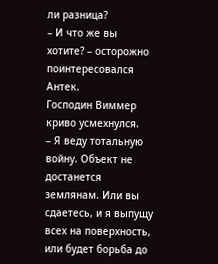ли разница?
– И что же вы хотите? – осторожно поинтересовался Антек.
Господин Виммер криво усмехнулся.
– Я веду тотальную войну. Объект не достанется землянам. Или вы сдаетесь, и я выпущу всех на поверхность, или будет борьба до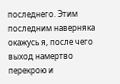последнего. Этим последним наверняка окажусь я, после чего выход намертво перекрою и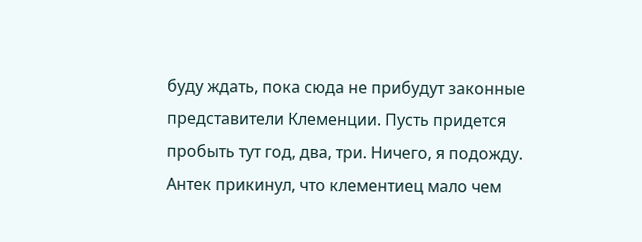буду ждать, пока сюда не прибудут законные представители Клеменции. Пусть придется пробыть тут год, два, три. Ничего, я подожду.
Антек прикинул, что клементиец мало чем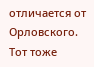отличается от Орловского. Тот тоже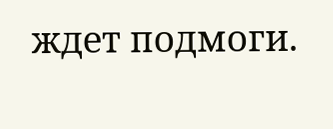ждет подмоги.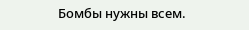Бомбы нужны всем.